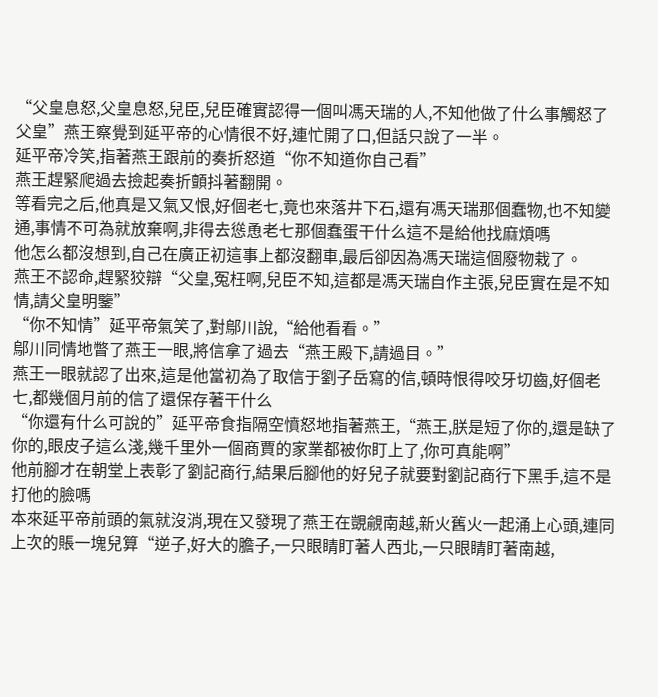“父皇息怒,父皇息怒,兒臣,兒臣確實認得一個叫馮天瑞的人,不知他做了什么事觸怒了父皇”燕王察覺到延平帝的心情很不好,連忙開了口,但話只說了一半。
延平帝冷笑,指著燕王跟前的奏折怒道“你不知道你自己看”
燕王趕緊爬過去撿起奏折顫抖著翻開。
等看完之后,他真是又氣又恨,好個老七,竟也來落井下石,還有馮天瑞那個蠢物,也不知變通,事情不可為就放棄啊,非得去慫恿老七那個蠢蛋干什么這不是給他找麻煩嗎
他怎么都沒想到,自己在廣正初這事上都沒翻車,最后卻因為馮天瑞這個廢物栽了。
燕王不認命,趕緊狡辯“父皇,冤枉啊,兒臣不知,這都是馮天瑞自作主張,兒臣實在是不知情,請父皇明鑒”
“你不知情”延平帝氣笑了,對鄔川說,“給他看看。”
鄔川同情地瞥了燕王一眼,將信拿了過去“燕王殿下,請過目。”
燕王一眼就認了出來,這是他當初為了取信于劉子岳寫的信,頓時恨得咬牙切齒,好個老七,都幾個月前的信了還保存著干什么
“你還有什么可說的”延平帝食指隔空憤怒地指著燕王,“燕王,朕是短了你的,還是缺了你的,眼皮子這么淺,幾千里外一個商賈的家業都被你盯上了,你可真能啊”
他前腳才在朝堂上表彰了劉記商行,結果后腳他的好兒子就要對劉記商行下黑手,這不是打他的臉嗎
本來延平帝前頭的氣就沒消,現在又發現了燕王在覬覦南越,新火舊火一起涌上心頭,連同上次的賬一塊兒算“逆子,好大的膽子,一只眼睛盯著人西北,一只眼睛盯著南越,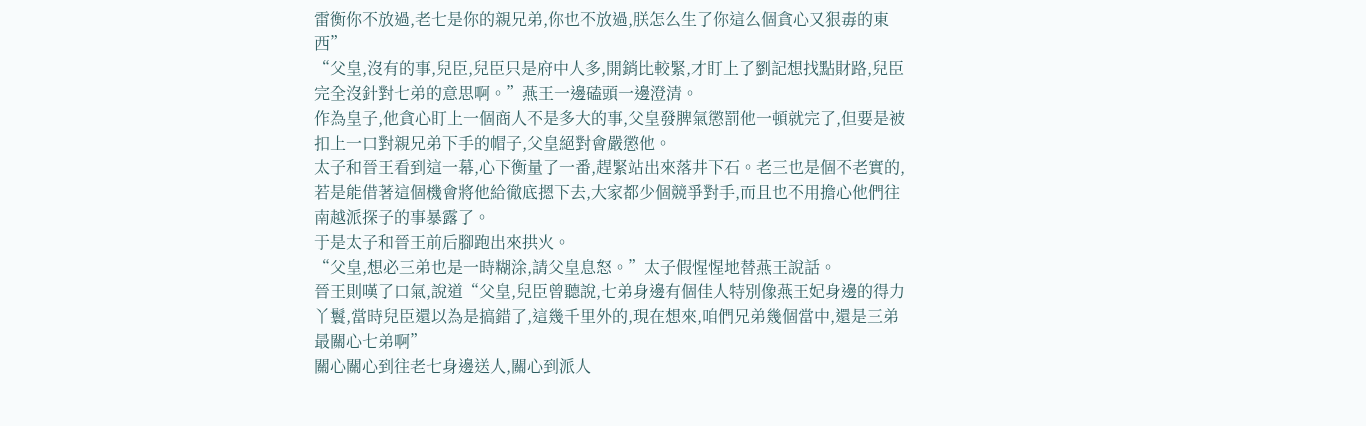雷衡你不放過,老七是你的親兄弟,你也不放過,朕怎么生了你這么個貪心又狠毒的東西”
“父皇,沒有的事,兒臣,兒臣只是府中人多,開銷比較緊,才盯上了劉記想找點財路,兒臣完全沒針對七弟的意思啊。”燕王一邊磕頭一邊澄清。
作為皇子,他貪心盯上一個商人不是多大的事,父皇發脾氣懲罰他一頓就完了,但要是被扣上一口對親兄弟下手的帽子,父皇絕對會嚴懲他。
太子和晉王看到這一幕,心下衡量了一番,趕緊站出來落井下石。老三也是個不老實的,若是能借著這個機會將他給徹底摁下去,大家都少個競爭對手,而且也不用擔心他們往南越派探子的事暴露了。
于是太子和晉王前后腳跑出來拱火。
“父皇,想必三弟也是一時糊涂,請父皇息怒。”太子假惺惺地替燕王說話。
晉王則嘆了口氣,說道“父皇,兒臣曾聽說,七弟身邊有個佳人特別像燕王妃身邊的得力丫鬟,當時兒臣還以為是搞錯了,這幾千里外的,現在想來,咱們兄弟幾個當中,還是三弟最關心七弟啊”
關心關心到往老七身邊送人,關心到派人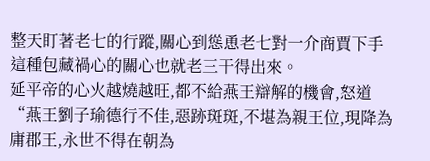整天盯著老七的行蹤,關心到慫恿老七對一介商賈下手
這種包藏禍心的關心也就老三干得出來。
延平帝的心火越燒越旺,都不給燕王辯解的機會,怒道“燕王劉子瑜德行不佳,惡跡斑斑,不堪為親王位,現降為庸郡王,永世不得在朝為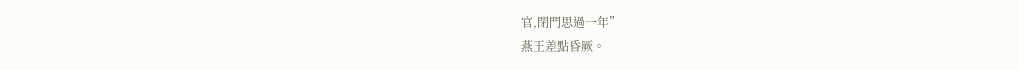官,閉門思過一年”
燕王差點昏厥。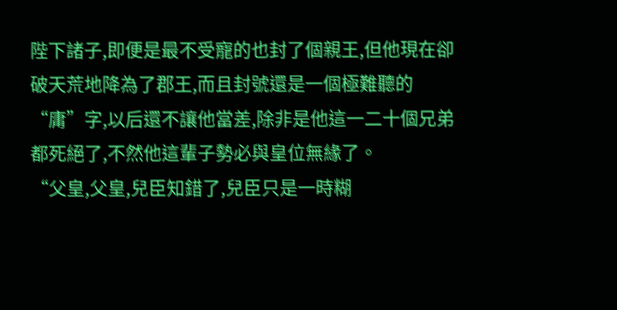陛下諸子,即便是最不受寵的也封了個親王,但他現在卻破天荒地降為了郡王,而且封號還是一個極難聽的“庸”字,以后還不讓他當差,除非是他這一二十個兄弟都死絕了,不然他這輩子勢必與皇位無緣了。
“父皇,父皇,兒臣知錯了,兒臣只是一時糊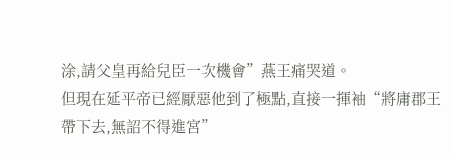涂,請父皇再給兒臣一次機會”燕王痛哭道。
但現在延平帝已經厭惡他到了極點,直接一揮袖“將庸郡王帶下去,無詔不得進宮”